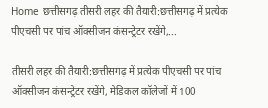Home छत्तीसगढ़ तीसरी लहर की तैयारी:छत्तीसगढ़ में प्रत्येक पीएचसी पर पांच ऑक्सीजन कंसन्ट्रेटर रखेंगे,...

तीसरी लहर की तैयारी:छत्तीसगढ़ में प्रत्येक पीएचसी पर पांच ऑक्सीजन कंसन्ट्रेटर रखेंगे, मेडिकल कॉलेजों में 100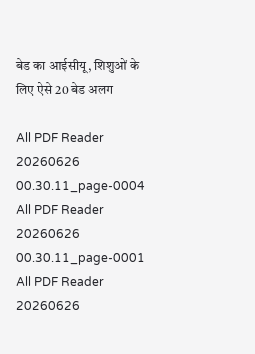बेड का आईसीयू, शिशुओं के लिए ऐसे 20 बेड अलग

All PDF Reader 20260626 00.30.11_page-0004
All PDF Reader 20260626 00.30.11_page-0001
All PDF Reader 20260626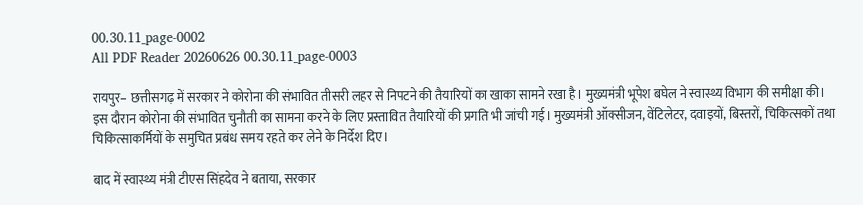00.30.11_page-0002
All PDF Reader 20260626 00.30.11_page-0003

रायपुर– छत्तीसगढ़ में सरकार ने कोरोना की संभावित तीसरी लहर से निपटने की तैयारियों का खाका सामने रखा है। मुख्यमंत्री भूपेश बघेल ने स्वास्थ्य विभाग की समीक्षा की। इस दौरान कोरोना की संभावित चुनौती का सामना करने के लिए प्रस्तावित तैयारियों की प्रगति भी जांची गई। मुख्यमंत्री ऑक्सीजन, वेंटिलेटर, दवाइयों, बिस्तरों, चिकित्सकों तथा चिकित्साकर्मियों के समुचित प्रबंध समय रहते कर लेने के निर्देश दिए।

बाद में स्वास्थ्य मंत्री टीएस सिंहदेव ने बताया, सरकार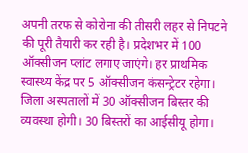अपनी तरफ से कोरोना की तीसरी लहर से निपटने की पूरी तैयारी कर रही है। प्रदेशभर में 100 ऑक्सीजन प्लांट लगाए जाएंगे। हर प्राथमिक स्वास्थ्य केंद्र पर 5 ऑक्सीजन कंसन्ट्रेटर रहेगा। जिला अस्पतालों में 30 ऑक्सीजन बिस्तर की व्यवस्था होगी। 30 बिस्तरों का आईसीयू होगा।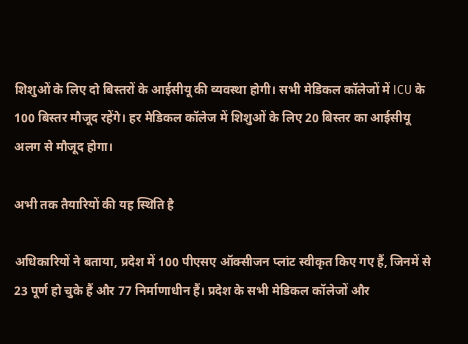शिशुओं के लिए दो बिस्तरों के आईसीयू की व्यवस्था होगी। सभी मेडिकल कॉलेजों में ICU के 100 बिस्तर मौजूद रहेंगे। हर मेडिकल कॉलेज में शिशुओं के लिए 20 बिस्तर का आईसीयू अलग से मौजूद होगा।

अभी तक तैयारियों की यह स्थिति है

अधिकारियों ने बताया, प्रदेश में 100 पीएसए ऑक्सीजन प्लांट स्वीकृत किए गए हैं, जिनमें से 23 पूर्ण हो चुके हैं और 77 निर्माणाधीन हैं। प्रदेश के सभी मेडिकल कॉलेजों और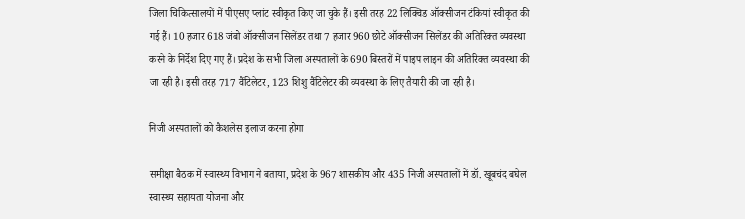जिला चिकित्सालयों में पीएसए प्लांट स्वीकृत किए जा चुके हैं। इसी तरह 22 लिक्विड ऑक्सीजन टंकियां स्वीकृत की गई हैं। 10 हजार 618 जंबो ऑक्सीजन सिलेंडर तथा 7 हजार 960 छोटे ऑक्सीजन सिलेंडर की अतिरिक्त व्यवस्था करने के निर्देश दिए गए हैं। प्रदेश के सभी जिला अस्पतालों के 690 बिस्तरों में पाइप लाइन की अतिरिक्त व्यवस्था की जा रही है। इसी तरह 717 वैंटिलेटर, 123 शिशु वैंटिलेटर की व्यवस्था के लिए तैयारी की जा रही है।

निजी अस्पतालों को कैशलेस इलाज करना होगा

समीक्षा बैठक में स्वास्थ्य विभाग ने बताया, प्रदेश के 967 शासकीय और 435 निजी अस्पतालों में डॉ. खूबचंद बघेल स्वास्थ्य सहायता योजना और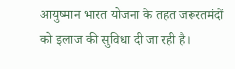आयुष्मान भारत योजना के तहत जरूरतमंदों को इलाज की सुविधा दी जा रही है।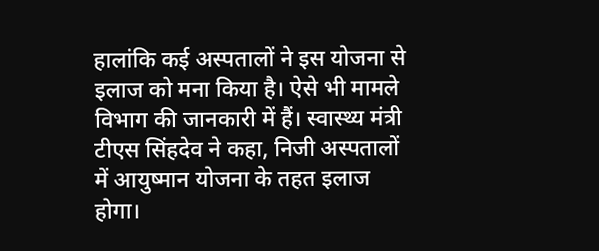हालांकि कई अस्पतालों ने इस योजना से इलाज को मना किया है। ऐसे भी मामले विभाग की जानकारी में हैं। स्वास्थ्य मंत्री टीएस सिंहदेव ने कहा, निजी अस्पतालों में आयुष्मान योजना के तहत इलाज होगा।